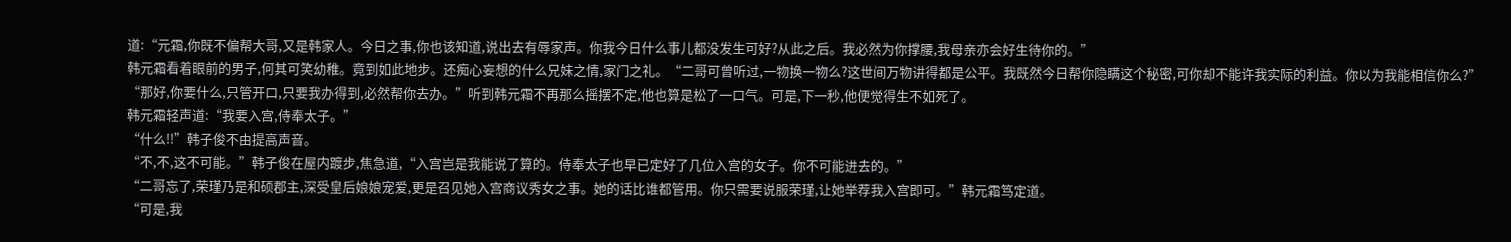道:“元霜,你既不偏帮大哥,又是韩家人。今日之事,你也该知道,说出去有辱家声。你我今日什么事儿都没发生可好?从此之后。我必然为你撑腰,我母亲亦会好生待你的。”
韩元霜看着眼前的男子,何其可笑幼稚。竟到如此地步。还痴心妄想的什么兄妹之情,家门之礼。“二哥可曾听过,一物换一物么?这世间万物讲得都是公平。我既然今日帮你隐瞒这个秘密,可你却不能许我实际的利益。你以为我能相信你么?”
“那好,你要什么,只管开口,只要我办得到,必然帮你去办。”听到韩元霜不再那么摇摆不定,他也算是松了一口气。可是,下一秒,他便觉得生不如死了。
韩元霜轻声道:“我要入宫,侍奉太子。”
“什么!!”韩子俊不由提高声音。
“不,不,这不可能。”韩子俊在屋内踱步,焦急道,“入宫岂是我能说了算的。侍奉太子也早已定好了几位入宫的女子。你不可能进去的。”
“二哥忘了,荣瑾乃是和硕郡主,深受皇后娘娘宠爱,更是召见她入宫商议秀女之事。她的话比谁都管用。你只需要说服荣瑾,让她举荐我入宫即可。”韩元霜笃定道。
“可是,我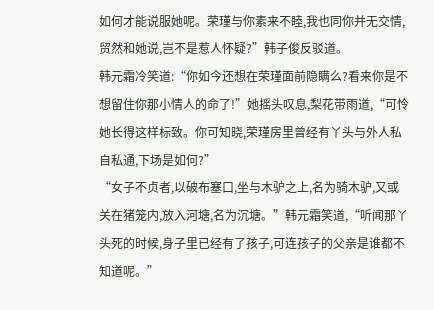如何才能说服她呢。荣瑾与你素来不睦,我也同你并无交情,贸然和她说,岂不是惹人怀疑?”韩子俊反驳道。
韩元霜冷笑道:“你如今还想在荣瑾面前隐瞒么?看来你是不想留住你那小情人的命了!”她摇头叹息,梨花带雨道,“可怜她长得这样标致。你可知晓,荣瑾房里曾经有丫头与外人私自私通,下场是如何?”
“女子不贞者,以破布塞口,坐与木驴之上,名为骑木驴,又或关在猪笼内,放入河塘,名为沉塘。”韩元霜笑道,“听闻那丫头死的时候,身子里已经有了孩子,可连孩子的父亲是谁都不知道呢。”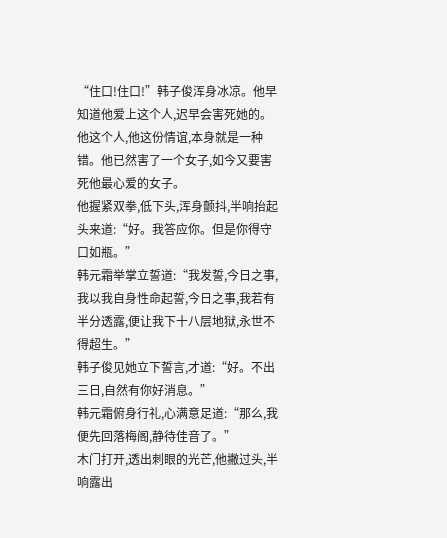“住口!住口!”韩子俊浑身冰凉。他早知道他爱上这个人,迟早会害死她的。他这个人,他这份情谊,本身就是一种错。他已然害了一个女子,如今又要害死他最心爱的女子。
他握紧双拳,低下头,浑身颤抖,半响抬起头来道:“好。我答应你。但是你得守口如瓶。”
韩元霜举掌立誓道:“我发誓,今日之事,我以我自身性命起誓,今日之事,我若有半分透露,便让我下十八层地狱,永世不得超生。”
韩子俊见她立下誓言,才道:“好。不出三日,自然有你好消息。”
韩元霜俯身行礼,心满意足道:“那么,我便先回落梅阁,静待佳音了。”
木门打开,透出刺眼的光芒,他撇过头,半响露出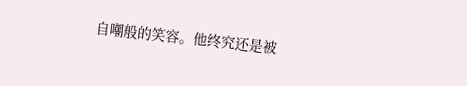自嘲般的笑容。他终究还是被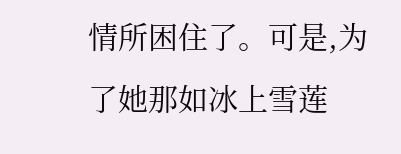情所困住了。可是,为了她那如冰上雪莲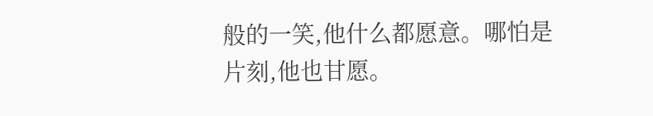般的一笑,他什么都愿意。哪怕是片刻,他也甘愿。